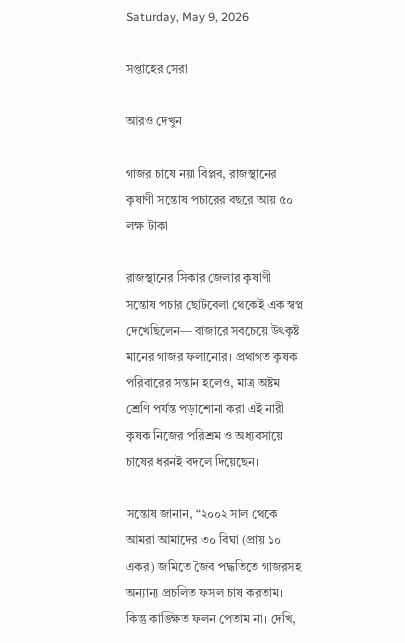Saturday, May 9, 2026

সপ্তাহের সেরা

আরও দেখুন

গাজর চাষে নয়া বিপ্লব, রাজস্থানের কৃষাণী সন্তোষ পচারের বছরে আয় ৫০ লক্ষ টাকা

রাজস্থানের সিকার জেলার কৃষাণী সন্তোষ পচার ছোটবেলা থেকেই এক স্বপ্ন দেখেছিলেন— বাজারে সবচেয়ে উৎকৃষ্ট মানের গাজর ফলানোর। প্রথাগত কৃষক পরিবারের সন্তান হলেও, মাত্র অষ্টম শ্রেণি পর্যন্ত পড়াশোনা করা এই নারী কৃষক নিজের পরিশ্রম ও অধ্যবসায়ে চাষের ধরনই বদলে দিয়েছেন।

সন্তোষ জানান, “২০০২ সাল থেকে আমরা আমাদের ৩০ বিঘা (প্রায় ১০ একর) জমিতে জৈব পদ্ধতিতে গাজরসহ অন্যান্য প্রচলিত ফসল চাষ করতাম। কিন্তু কাঙ্ক্ষিত ফলন পেতাম না। দেখি,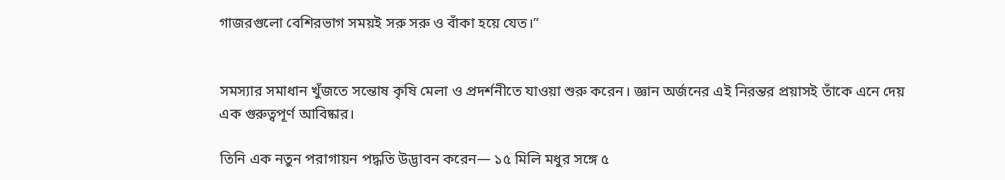গাজরগুলো বেশিরভাগ সময়ই সরু সরু ও বাঁকা হয়ে যেত।”


সমস্যার সমাধান খুঁজতে সন্তোষ কৃষি মেলা ও প্রদর্শনীতে যাওয়া শুরু করেন। জ্ঞান অর্জনের এই নিরন্তর প্রয়াসই তাঁকে এনে দেয় এক গুরুত্বপূর্ণ আবিষ্কার।

তিনি এক নতুন পরাগায়ন পদ্ধতি উদ্ভাবন করেন— ১৫ মিলি মধুর সঙ্গে ৫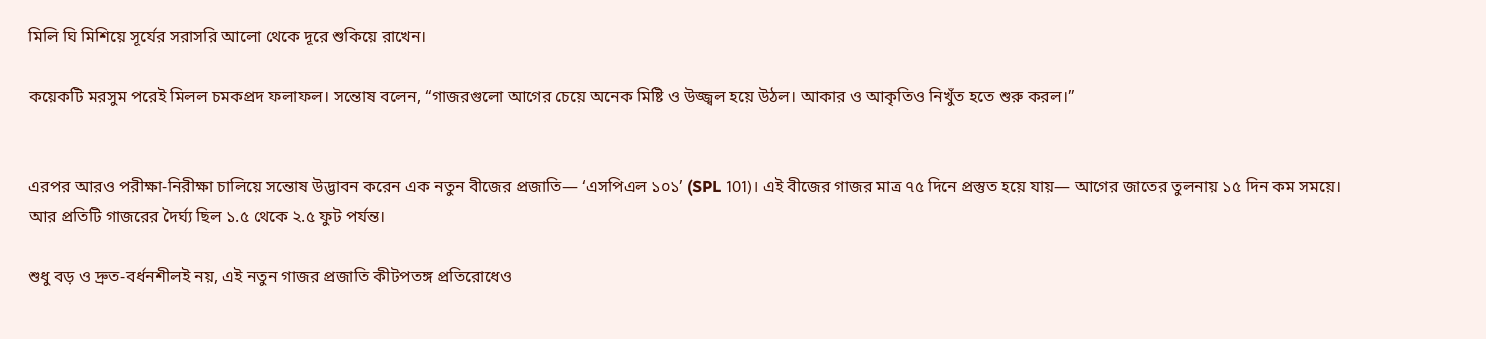মিলি ঘি মিশিয়ে সূর্যের সরাসরি আলো থেকে দূরে শুকিয়ে রাখেন।

কয়েকটি মরসুম পরেই মিলল চমকপ্রদ ফলাফল। সন্তোষ বলেন, “গাজরগুলো আগের চেয়ে অনেক মিষ্টি ও উজ্জ্বল হয়ে উঠল। আকার ও আকৃতিও নিখুঁত হতে শুরু করল।”


এরপর আরও পরীক্ষা-নিরীক্ষা চালিয়ে সন্তোষ উদ্ভাবন করেন এক নতুন বীজের প্রজাতি— ‘এসপিএল ১০১’ (SPL 101)। এই বীজের গাজর মাত্র ৭৫ দিনে প্রস্তুত হয়ে যায়— আগের জাতের তুলনায় ১৫ দিন কম সময়ে। আর প্রতিটি গাজরের দৈর্ঘ্য ছিল ১.৫ থেকে ২.৫ ফুট পর্যন্ত।

শুধু বড় ও দ্রুত-বর্ধনশীলই নয়, এই নতুন গাজর প্রজাতি কীটপতঙ্গ প্রতিরোধেও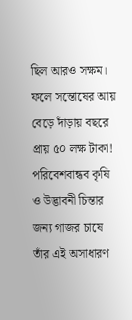ছিল আরও সক্ষম। ফলে সন্তোষের আয় বেড়ে দাঁড়ায় বছরে প্রায় ৫০ লক্ষ টাকা!
পরিবেশবান্ধব কৃষি ও উদ্ভাবনী চিন্তার জন্য গাজর চাষে তাঁর এই অসাধারণ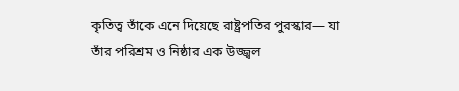কৃতিত্ব তাঁকে এনে দিয়েছে রাষ্ট্রপতির পুরস্কার— যা তাঁর পরিশ্রম ও নিষ্ঠার এক উজ্জ্বল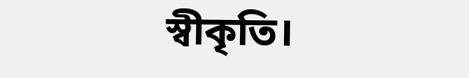স্বীকৃতি।